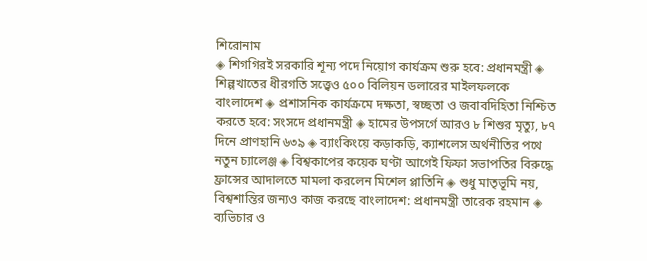শিরোনাম
◈ শিগগিরই সরকারি শূন্য পদে নিয়োগ কার্যক্রম শুরু হবে: প্রধানমন্ত্রী ◈ শিল্পখাতের ধীরগতি সত্ত্বেও ৫০০ বিলিয়ন ডলারের মাইলফলকে বাংলাদেশ ◈ প্রশাসনিক কার্যক্রমে দক্ষতা, স্বচ্ছতা ও জবাবদিহিতা নিশ্চিত করতে হবে: সংসদে প্রধানমন্ত্রী ◈ হামের উপসর্গে আরও ৮ শিশুর মৃত্যু, ৮৭ দিনে প্রাণহানি ৬৩৯ ◈ ব্যাংকিংয়ে কড়াকড়ি, ক্যাশলেস অর্থনীতির পথে নতুন চ্যালেঞ্জ ◈ বিশ্বকাপের ক‌য়েক ঘণ্টা আগেই ফিফা সভাপতির বিরুদ্ধে ফ্রা‌ন্সের আদাল‌তে মামলা করলেন মি‌শেল প্লাতিনি ◈ শুধু মাতৃভূমি নয়, বিশ্বশান্তির জন্যও কাজ করছে বাংলাদেশ: প্রধানমন্ত্রী তারেক রহমান ◈ ব্যভিচার ও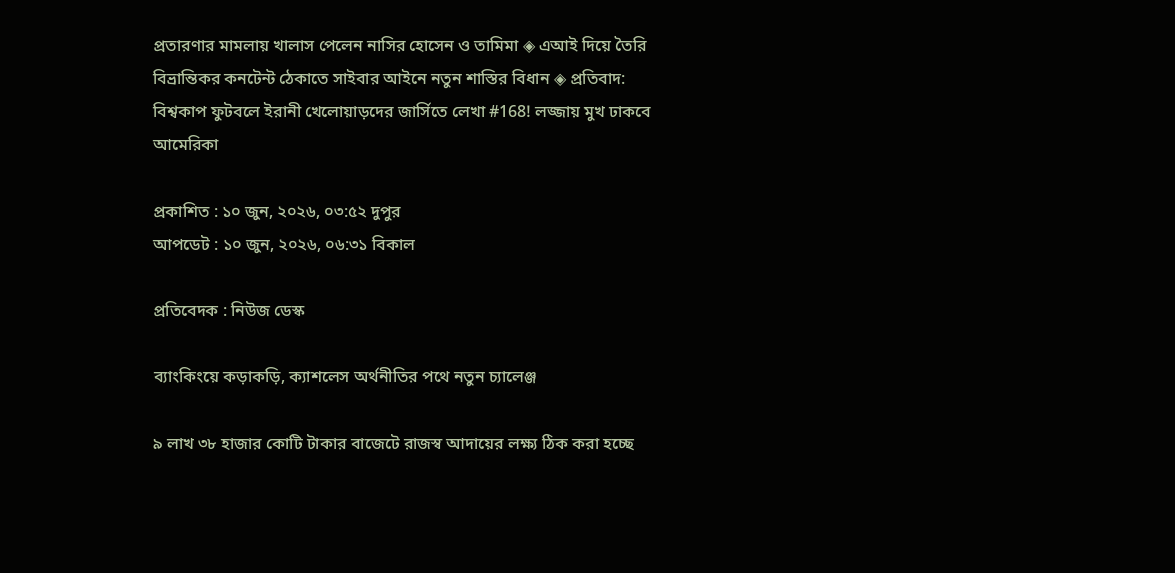প্রতারণার মামলায় খালাস পেলেন নাসির হোসেন ও তামিমা ◈ এআই দিয়ে তৈরি বিভ্রান্তিকর কনটেন্ট ঠেকাতে সাইবার আইনে নতুন শাস্তির বিধান ◈ প্রতিবাদ: বিশ্বকাপ ফুটবলে ইরানী খে‌লোয়াড়‌দের জার্সিতে লেখা #168! লজ্জায় মুখ ঢাকবে আমেরিকা

প্রকাশিত : ১০ জুন, ২০২৬, ০৩:৫২ দুপুর
আপডেট : ১০ জুন, ২০২৬, ০৬:৩১ বিকাল

প্রতিবেদক : নিউজ ডেস্ক

ব্যাংকিংয়ে কড়াকড়ি, ক্যাশলেস অর্থনীতির পথে নতুন চ্যালেঞ্জ

৯ লাখ ৩৮ হাজার কোটি টাকার বাজেটে রাজস্ব আদায়ের লক্ষ্য ঠিক করা হচ্ছে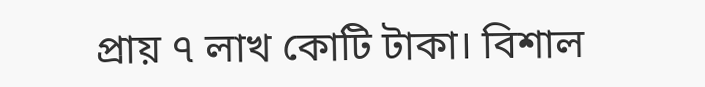প্রায় ৭ লাখ কোটি টাকা। বিশাল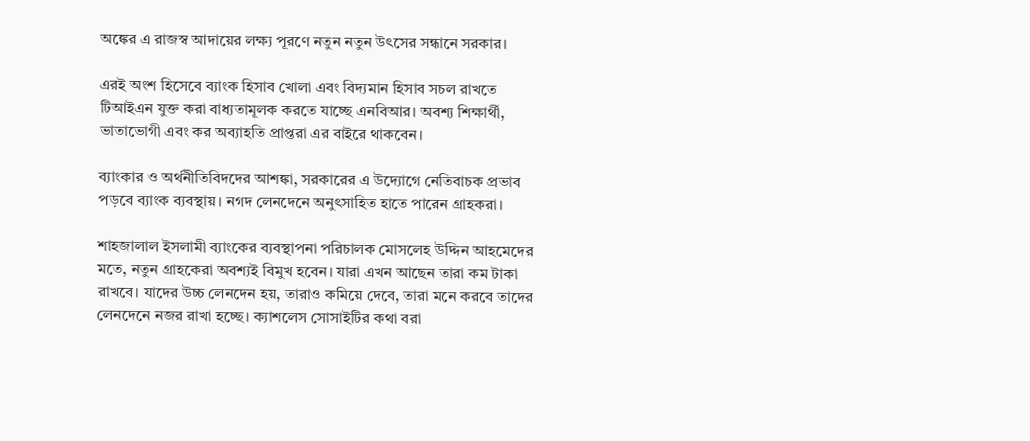অঙ্কের এ রাজস্ব আদায়ের লক্ষ্য পূরণে নতুন নতুন উৎসের সন্ধানে সরকার।

এরই অংশ হিসেবে ব্যাংক হিসাব খোলা এবং বিদ্যমান হিসাব সচল রাখতে টিআইএন যুক্ত করা বাধ্যতামূলক করতে যাচ্ছে এনবিআর। অবশ্য শিক্ষার্থী, ভাতাভোগী এবং কর অব্যাহতি প্রাপ্তরা এর বাইরে থাকবেন।

ব্যাংকার ও অর্থনীতিবিদদের আশঙ্কা, সরকারের এ উদ্যোগে নেতিবাচক প্রভাব পড়বে ব্যাংক ব্যবস্থায়। নগদ লেনদেনে অনুৎসাহিত হাতে পারেন গ্রাহকরা।

শাহজালাল ইসলামী ব্যাংকের ব্যবস্থাপনা পরিচালক মোসলেহ উদ্দিন আহমেদের মতে, নতুন গ্রাহকেরা অবশ্যই বিমুখ হবেন। যারা এখন আছেন তারা কম টাকা রাখবে। যাদের উচ্চ লেনদেন হয়, তারাও কমিয়ে দেবে, তারা মনে করবে তাদের লেনদেনে নজর রাখা হচ্ছে। ক্যাশলেস সোসাইটির কথা বরা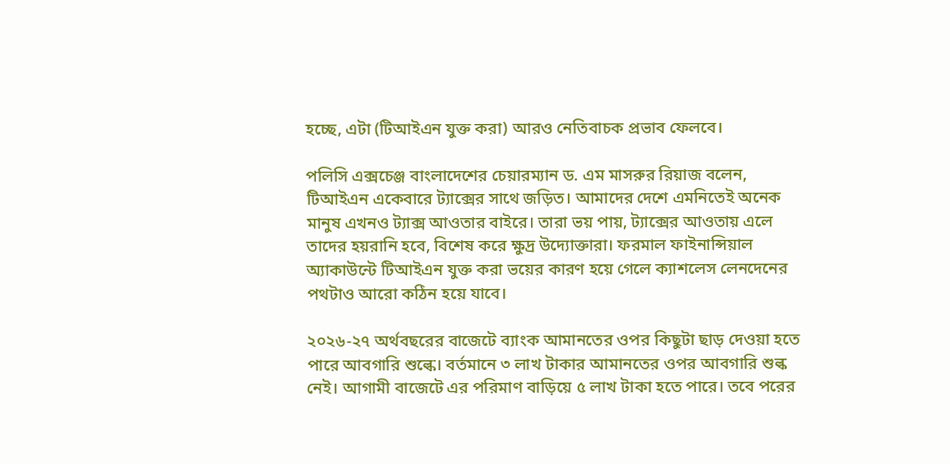হচ্ছে, এটা (টিআইএন যুক্ত করা) আরও নেতিবাচক প্রভাব ফেলবে।

পলিসি এক্সচেঞ্জ বাংলাদেশের চেয়ারম্যান ড. এম মাসরুর রিয়াজ বলেন, টিআইএন একেবারে ট্যাক্সের সাথে জড়িত। আমাদের দেশে এমনিতেই অনেক মানুষ এখনও ট্যাক্স আওতার বাইরে। তারা ভয় পায়, ট্যাক্সের আওতায় এলে তাদের হয়রানি হবে, বিশেষ করে ক্ষুদ্র উদ্যোক্তারা। ফরমাল ফাইনান্সিয়াল অ্যাকাউন্টে টিআইএন যুক্ত করা ভয়ের কারণ হয়ে গেলে ক্যাশলেস লেনদেনের পথটাও আরো কঠিন হয়ে যাবে।

২০২৬-২৭ অর্থবছরের বাজেটে ব্যাংক আমানতের ওপর কিছুটা ছাড় দেওয়া হতে পারে আবগারি শুল্কে। বর্তমানে ৩ লাখ টাকার আমানতের ওপর আবগারি শুল্ক নেই। আগামী বাজেটে এর পরিমাণ বাড়িয়ে ৫ লাখ টাকা হতে পারে। তবে পরের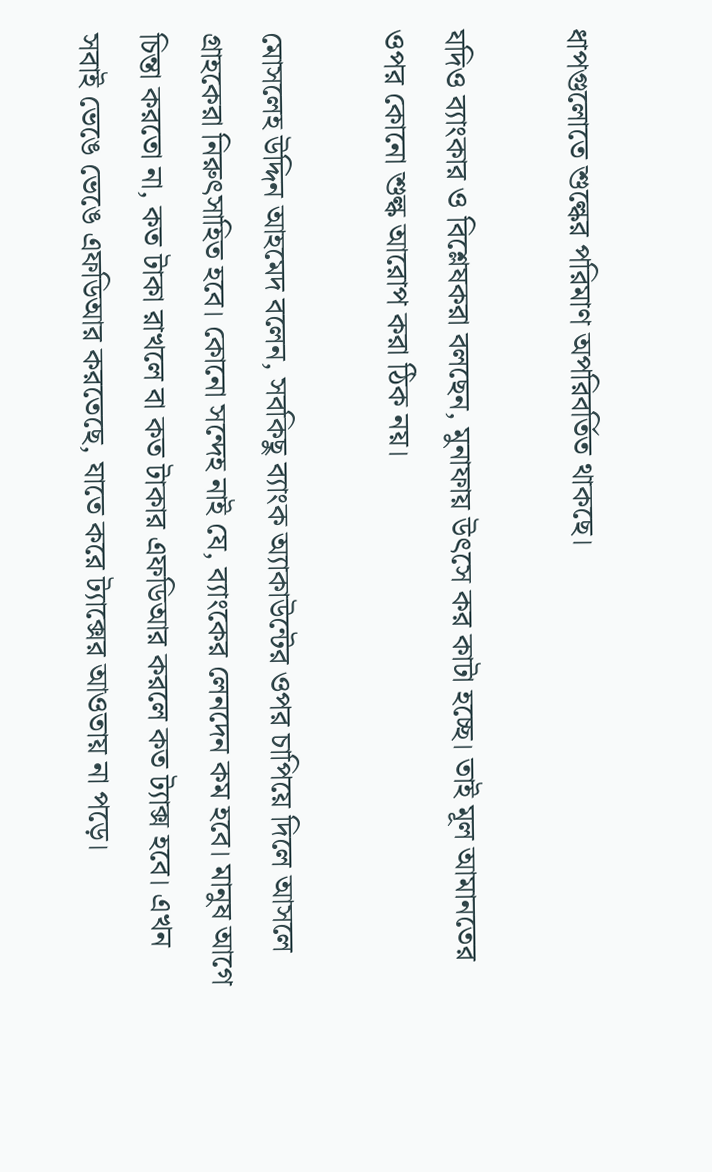ধাপগুলোতে শুল্কের পরিমাণ অপরিবর্তিত থাকছে।

যদিও ব্যাংকার ও বিশ্লেষকরা বলছেন, মুনাফায় উৎসে কর কাটা হচ্ছে। তাই মূল আমানতের ওপর কোনো শুল্ক আরোপ করা ঠিক নয়।

মোসলেহ উদ্দিন আহমেদ বলেন, সবকিছু ব্যাংক অ্যাকাউন্টের ওপর চাপিয়ে দিলে আসলে গ্রাহকেরা নিরুৎসাহিত হবে। কোনো সন্দেহ নাই যে, ব্যাংকের লেনদেন কম হবে। মানুষ আগে চিন্তা করতো না, কত টাকা রাখলে বা কত টাকার এফডিআর করলে কত ট্যাক্স হবে। এখন সবাই ভেঙে ভেঙে এফডিআর করতেছে, যাতে করে ট্যাক্সের আওতায় না পড়ে।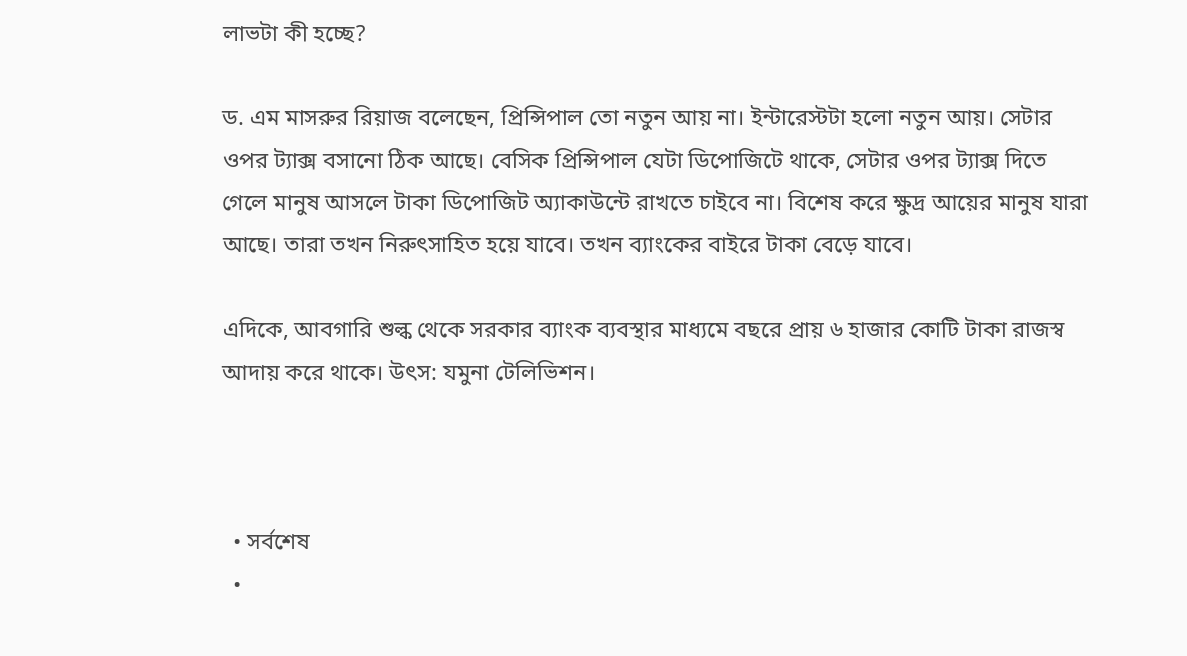লাভটা কী হচ্ছে?

ড. এম মাসরুর রিয়াজ বলেছেন, প্রিন্সিপাল তো নতুন আয় না। ইন্টারেস্টটা হলো নতুন আয়। সেটার ওপর ট্যাক্স বসানো ঠিক আছে। বেসিক প্রিন্সিপাল যেটা ডিপোজিটে থাকে, সেটার ওপর ট্যাক্স দিতে গেলে মানুষ আসলে টাকা ডিপোজিট অ্যাকাউন্টে রাখতে চাইবে না। বিশেষ করে ক্ষুদ্র আয়ের মানুষ যারা আছে। তারা তখন নিরুৎসাহিত হয়ে যাবে। তখন ব্যাংকের বাইরে টাকা বেড়ে যাবে।

এদিকে, আবগারি শুল্ক থেকে সরকার ব্যাংক ব্যবস্থার মাধ্যমে বছরে প্রায় ৬ হাজার কোটি টাকা রাজস্ব আদায় করে থাকে। উৎস: যমুনা টেলিভিশন।



  • সর্বশেষ
  •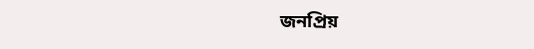জনপ্রিয়